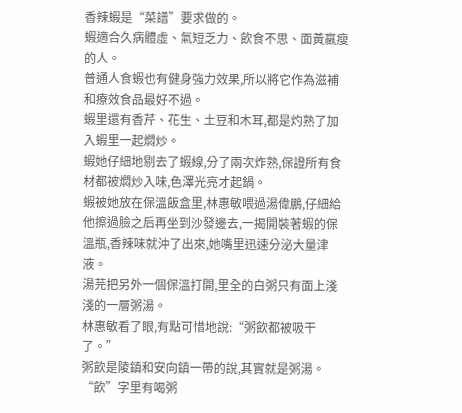香辣蝦是“菜譜”要求做的。
蝦適合久病體虛、氣短乏力、飲食不思、面黃羸瘦的人。
普通人食蝦也有健身強力效果,所以將它作為滋補和療效食品最好不過。
蝦里還有香芹、花生、土豆和木耳,都是灼熟了加入蝦里一起燜炒。
蝦她仔細地剔去了蝦線,分了兩次炸熟,保證所有食材都被燜炒入味,色澤光亮才起鍋。
蝦被她放在保溫飯盒里,林惠敏喂過湯偉鵬,仔細給他擦過臉之后再坐到沙發邊去,一揭開裝著蝦的保溫瓶,香辣味就沖了出來,她嘴里迅速分泌大量津液。
湯芫把另外一個保溫打開,里全的白粥只有面上淺淺的一層粥湯。
林惠敏看了眼,有點可惜地說:“粥飲都被吸干了。”
粥飲是陵鎮和安向鎮一帶的說,其實就是粥湯。
“飲”字里有喝粥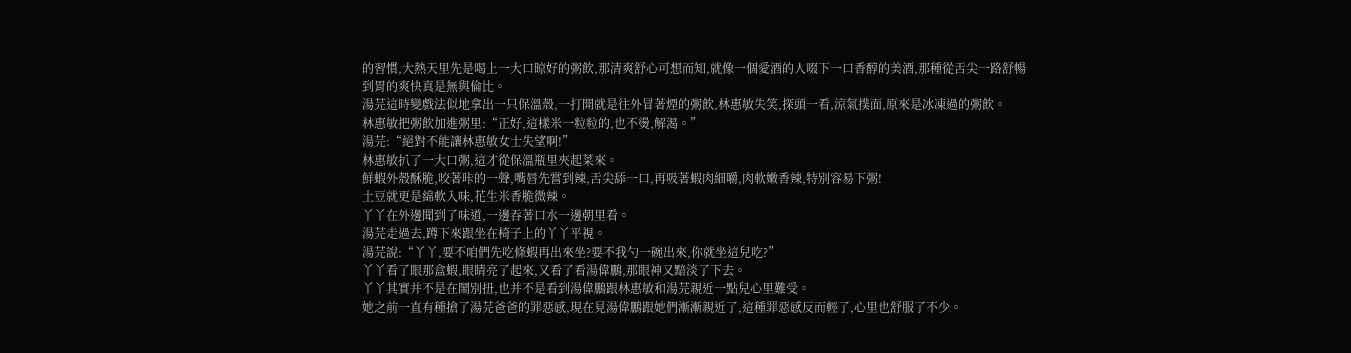的習慣,大熱天里先是喝上一大口晾好的粥飲,那清爽舒心可想而知,就像一個愛酒的人啜下一口香醇的美酒,那種從舌尖一路舒暢到胃的爽快真是無與倫比。
湯芫這時變戲法似地拿出一只保溫殼,一打開就是往外冒著煙的粥飲,林惠敏失笑,探頭一看,涼氣撲面,原來是冰凍過的粥飲。
林惠敏把粥飲加進粥里:“正好,這樣米一粒粒的,也不燙,解渴。”
湯芫:“絕對不能讓林惠敏女士失望啊!”
林惠敏扒了一大口粥,這才從保溫瓶里夾起菜來。
鮮蝦外殼酥脆,咬著咔的一聲,嘴唇先嘗到辣,舌尖舔一口,再吸著蝦肉細嚼,肉軟嫩香辣,特別容易下粥!
土豆就更是綿軟入味,花生米香脆微辣。
丫丫在外邊聞到了味道,一邊吞著口水一邊朝里看。
湯芫走過去,蹲下來跟坐在椅子上的丫丫平視。
湯芫說:“丫丫,要不咱們先吃條蝦再出來坐?要不我勺一碗出來,你就坐這兒吃?”
丫丫看了眼那盒蝦,眼睛亮了起來,又看了看湯偉鵬,那眼神又黯淡了下去。
丫丫其實并不是在鬧別扭,也并不是看到湯偉鵬跟林惠敏和湯芫親近一點兒心里難受。
她之前一直有種搶了湯芫爸爸的罪惡感,現在見湯偉鵬跟她們漸漸親近了,這種罪惡感反而輕了,心里也舒服了不少。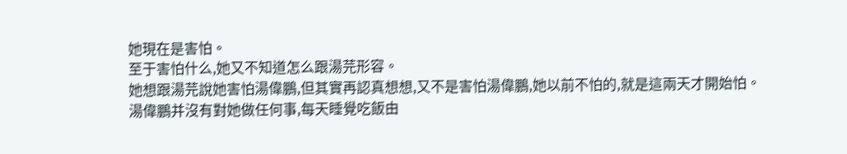她現在是害怕。
至于害怕什么,她又不知道怎么跟湯芫形容。
她想跟湯芫說她害怕湯偉鵬,但其實再認真想想,又不是害怕湯偉鵬,她以前不怕的,就是這兩天才開始怕。
湯偉鵬并沒有對她做任何事,每天睡覺吃飯由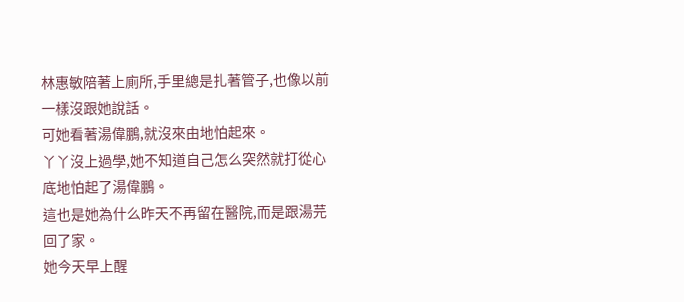林惠敏陪著上廁所,手里總是扎著管子,也像以前一樣沒跟她說話。
可她看著湯偉鵬,就沒來由地怕起來。
丫丫沒上過學,她不知道自己怎么突然就打從心底地怕起了湯偉鵬。
這也是她為什么昨天不再留在醫院,而是跟湯芫回了家。
她今天早上醒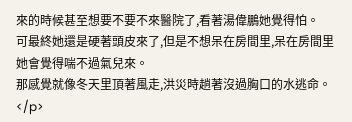來的時候甚至想要不要不來醫院了,看著湯偉鵬她覺得怕。
可最終她還是硬著頭皮來了,但是不想呆在房間里,呆在房間里她會覺得喘不過氣兒來。
那感覺就像冬天里頂著風走,洪災時趟著沒過胸口的水逃命。</p>